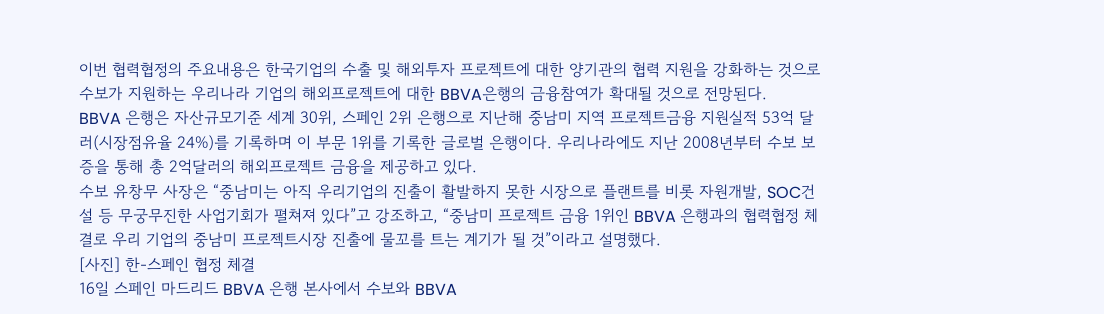이번 협력협정의 주요내용은 한국기업의 수출 및 해외투자 프로젝트에 대한 양기관의 협력 지원을 강화하는 것으로 수보가 지원하는 우리나라 기업의 해외프로젝트에 대한 BBVA은행의 금융참여가 확대될 것으로 전망된다.
BBVA 은행은 자산규모기준 세계 30위, 스페인 2위 은행으로 지난해 중남미 지역 프로젝트금융 지원실적 53억 달러(시장점유율 24%)를 기록하며 이 부문 1위를 기록한 글로벌 은행이다. 우리나라에도 지난 2008년부터 수보 보증을 통해 총 2억달러의 해외프로젝트 금융을 제공하고 있다.
수보 유창무 사장은 “중남미는 아직 우리기업의 진출이 활발하지 못한 시장으로 플랜트를 비롯 자원개발, SOC건설 등 무궁무진한 사업기회가 펼쳐져 있다”고 강조하고, “중남미 프로젝트 금융 1위인 BBVA 은행과의 협력협정 체결로 우리 기업의 중남미 프로젝트시장 진출에 물꼬를 트는 계기가 될 것”이라고 설명했다.
[사진] 한-스페인 협정 체결
16일 스페인 마드리드 BBVA 은행 본사에서 수보와 BBVA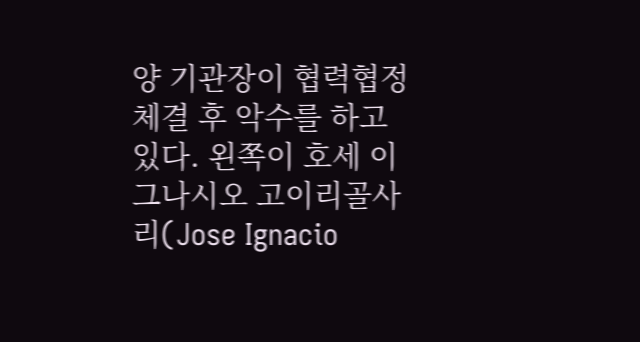양 기관장이 협력협정 체결 후 악수를 하고 있다. 왼쪽이 호세 이그나시오 고이리골사리(Jose Ignacio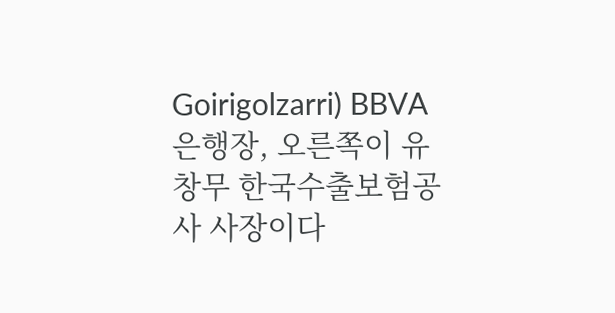Goirigolzarri) BBVA 은행장, 오른쪽이 유창무 한국수출보험공사 사장이다